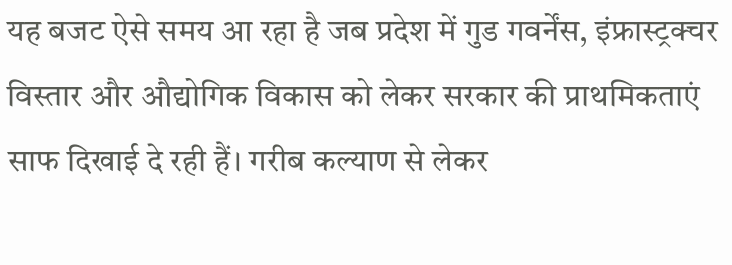यह बजट ऐसे समय आ रहा है जब प्रदेश में गुड गवर्नेंस, इंफ्रास्ट्रक्चर विस्तार और औद्योगिक विकास को लेकर सरकार की प्राथमिकताएं साफ दिखाई दे रही हैं। गरीब कल्याण से लेकर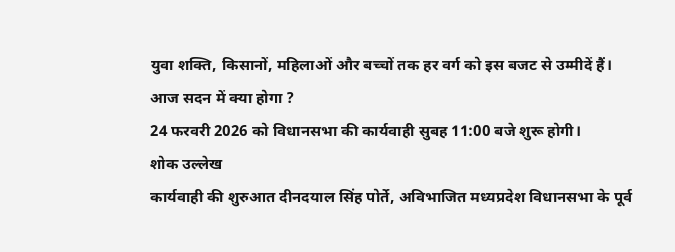युवा शक्ति, किसानों, महिलाओं और बच्चों तक हर वर्ग को इस बजट से उम्मीदें हैं।
आज सदन में क्या होगा ?
24 फरवरी 2026 को विधानसभा की कार्यवाही सुबह 11:00 बजे शुरू होगी।
शोक उल्लेख
कार्यवाही की शुरुआत दीनदयाल सिंह पोर्ते, अविभाजित मध्यप्रदेश विधानसभा के पूर्व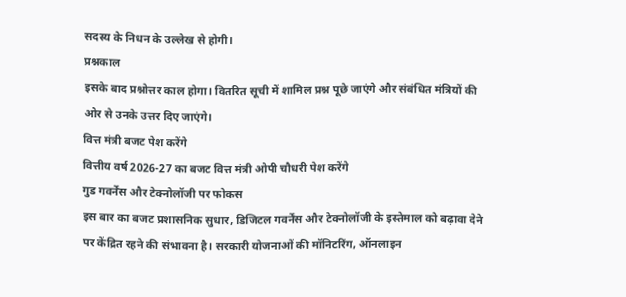सदस्य के निधन के उल्लेख से होगी।
प्रश्नकाल
इसके बाद प्रश्नोत्तर काल होगा। वितरित सूची में शामिल प्रश्न पूछे जाएंगे और संबंधित मंत्रियों की ओर से उनके उत्तर दिए जाएंगे।
वित्त मंत्री बजट पेश करेंगे
वित्तीय वर्ष 2026-27 का बजट वित्त मंत्री ओपी चौधरी पेश करेंगे
गुड गवर्नेंस और टेक्नोलॉजी पर फोकस
इस बार का बजट प्रशासनिक सुधार, डिजिटल गवर्नेंस और टेक्नोलॉजी के इस्तेमाल को बढ़ावा देने पर केंद्रित रहने की संभावना है। सरकारी योजनाओं की मॉनिटरिंग, ऑनलाइन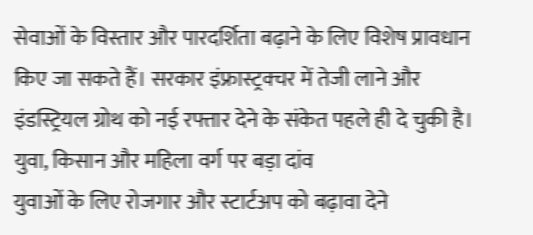सेवाओं के विस्तार और पारदर्शिता बढ़ाने के लिए विशेष प्रावधान किए जा सकते हैं। सरकार इंफ्रास्ट्रक्चर में तेजी लाने और इंडस्ट्रियल ग्रोथ को नई रफ्तार देने के संकेत पहले ही दे चुकी है।
युवा, किसान और महिला वर्ग पर बड़ा दांव
युवाओं के लिए रोजगार और स्टार्टअप को बढ़ावा देने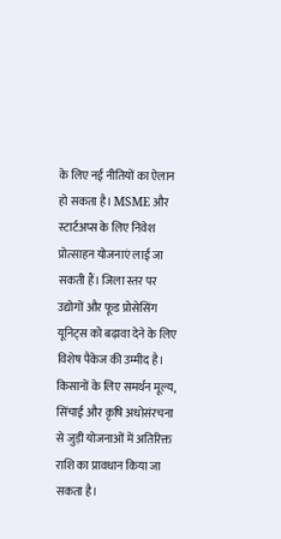के लिए नई नीतियों का ऐलान हो सकता है। MSME और स्टार्टअप्स के लिए निवेश प्रोत्साहन योजनाएं लाई जा सकती हैं। जिला स्तर पर उद्योगों और फूड प्रोसेसिंग यूनिट्स को बढ़ावा देने के लिए विशेष पैकेज की उम्मीद है।
किसानों के लिए समर्थन मूल्य, सिंचाई और कृषि अधोसंरचना से जुड़ी योजनाओं में अतिरिक्त राशि का प्रावधान किया जा सकता है।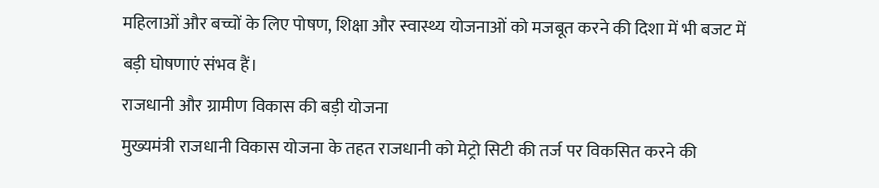महिलाओं और बच्चों के लिए पोषण, शिक्षा और स्वास्थ्य योजनाओं को मजबूत करने की दिशा में भी बजट में बड़ी घोषणाएं संभव हैं।
राजधानी और ग्रामीण विकास की बड़ी योजना
मुख्यमंत्री राजधानी विकास योजना के तहत राजधानी को मेट्रो सिटी की तर्ज पर विकसित करने की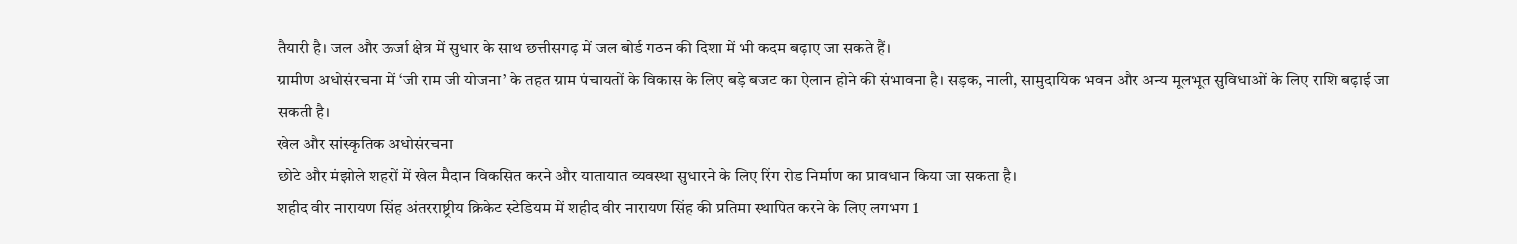तैयारी है। जल और ऊर्जा क्षेत्र में सुधार के साथ छत्तीसगढ़ में जल बोर्ड गठन की दिशा में भी कदम बढ़ाए जा सकते हैं।
ग्रामीण अधोसंरचना में ‘जी राम जी योजना’ के तहत ग्राम पंचायतों के विकास के लिए बड़े बजट का ऐलान होने की संभावना है। सड़क, नाली, सामुदायिक भवन और अन्य मूलभूत सुविधाओं के लिए राशि बढ़ाई जा सकती है।
खेल और सांस्कृतिक अधोसंरचना
छोटे और मंझोले शहरों में खेल मैदान विकसित करने और यातायात व्यवस्था सुधारने के लिए रिंग रोड निर्माण का प्रावधान किया जा सकता है।
शहीद वीर नारायण सिंह अंतरराष्ट्रीय क्रिकेट स्टेडियम में शहीद वीर नारायण सिंह की प्रतिमा स्थापित करने के लिए लगभग 1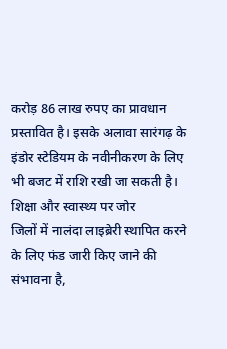करोड़ 86 लाख रुपए का प्रावधान प्रस्तावित है। इसके अलावा सारंगढ़ के इंडोर स्टेडियम के नवीनीकरण के लिए भी बजट में राशि रखी जा सकती है।
शिक्षा और स्वास्थ्य पर जोर
जिलों में नालंदा लाइब्रेरी स्थापित करने के लिए फंड जारी किए जाने की संभावना है,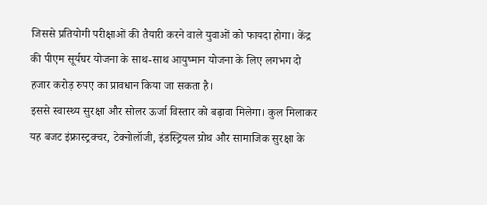जिससे प्रतियोगी परीक्षाओं की तैयारी करने वाले युवाओं को फायदा होगा। केंद्र की पीएम सूर्यघर योजना के साथ-साथ आयुष्मान योजना के लिए लगभग दो हजार करोड़ रुपए का प्रावधान किया जा सकता है।
इससे स्वास्थ्य सुरक्षा और सोलर ऊर्जा विस्तार को बढ़ावा मिलेगा। कुल मिलाकर यह बजट इंफ्रास्ट्रक्चर, टेक्नोलॉजी, इंडस्ट्रियल ग्रोथ और सामाजिक सुरक्षा के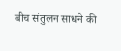बीच संतुलन साधने की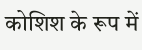कोशिश के रूप में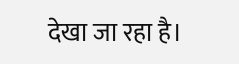देखा जा रहा है।